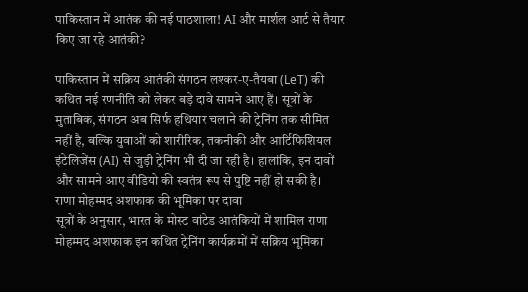पाकिस्तान में आतंक की नई पाठशाला! AI और मार्शल आर्ट से तैयार किए जा रहे आतंकी?

पाकिस्तान में सक्रिय आतंकी संगठन लश्कर-ए-तैयबा (LeT) की कथित नई रणनीति को लेकर बड़े दावे सामने आए हैं। सूत्रों के मुताबिक, संगठन अब सिर्फ हथियार चलाने की ट्रेनिंग तक सीमित नहीं है, बल्कि युवाओं को शारीरिक, तकनीकी और आर्टिफिशियल इंटेलिजेंस (AI) से जुड़ी ट्रेनिंग भी दी जा रही है। हालांकि, इन दावों और सामने आए वीडियो की स्वतंत्र रूप से पुष्टि नहीं हो सकी है।
राणा मोहम्मद अशफाक की भूमिका पर दावा
सूत्रों के अनुसार, भारत के मोस्ट वांटेड आतंकियों में शामिल राणा मोहम्मद अशफाक इन कथित ट्रेनिंग कार्यक्रमों में सक्रिय भूमिका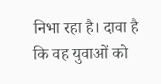निभा रहा है। दावा है कि वह युवाओं को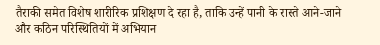तैराकी समेत विशेष शारीरिक प्रशिक्षण दे रहा है, ताकि उन्हें पानी के रास्ते आने-जाने और कठिन परिस्थितियों में अभियान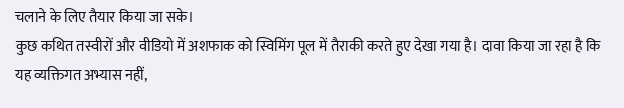चलाने के लिए तैयार किया जा सके।
कुछ कथित तस्वीरों और वीडियो में अशफाक को स्विमिंग पूल में तैराकी करते हुए देखा गया है। दावा किया जा रहा है कि यह व्यक्तिगत अभ्यास नहीं,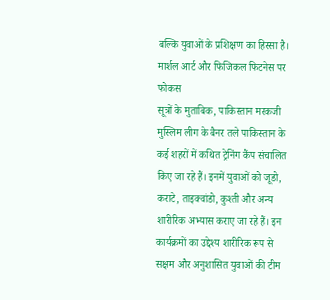बल्कि युवाओं के प्रशिक्षण का हिस्सा है।
मार्शल आर्ट और फिजिकल फिटनेस पर फोकस
सूत्रों के मुताबिक, पाकिस्तान मरकजी मुस्लिम लीग के बैनर तले पाकिस्तान के कई शहरों में कथित ट्रेनिंग कैंप संचालित किए जा रहे हैं। इनमें युवाओं को जूडो, कराटे, ताइक्वांडो, कुश्ती और अन्य शारीरिक अभ्यास कराए जा रहे हैं। इन कार्यक्रमों का उद्देश्य शारीरिक रूप से सक्षम और अनुशासित युवाओं की टीम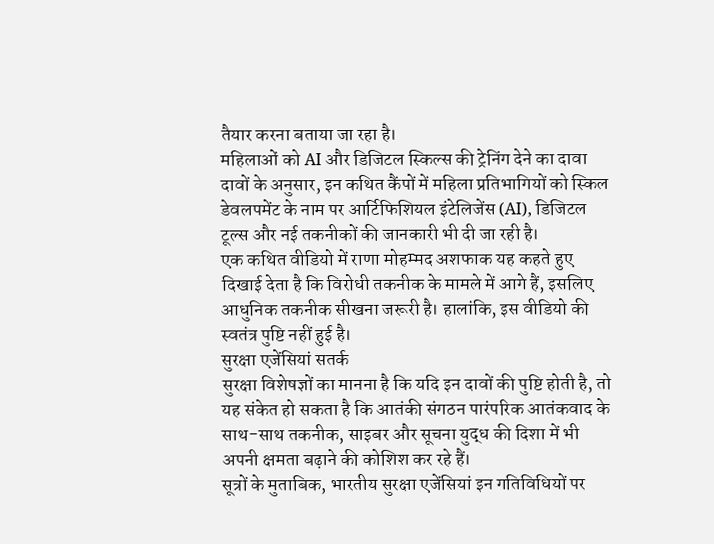तैयार करना बताया जा रहा है।
महिलाओं को AI और डिजिटल स्किल्स की ट्रेनिंग देने का दावा
दावों के अनुसार, इन कथित कैंपों में महिला प्रतिभागियों को स्किल डेवलपमेंट के नाम पर आर्टिफिशियल इंटेलिजेंस (AI), डिजिटल टूल्स और नई तकनीकों की जानकारी भी दी जा रही है।
एक कथित वीडियो में राणा मोहम्मद अशफाक यह कहते हुए दिखाई देता है कि विरोधी तकनीक के मामले में आगे हैं, इसलिए आधुनिक तकनीक सीखना जरूरी है। हालांकि, इस वीडियो की स्वतंत्र पुष्टि नहीं हुई है।
सुरक्षा एजेंसियां सतर्क
सुरक्षा विशेषज्ञों का मानना है कि यदि इन दावों की पुष्टि होती है, तो यह संकेत हो सकता है कि आतंकी संगठन पारंपरिक आतंकवाद के साथ-साथ तकनीक, साइबर और सूचना युद्ध की दिशा में भी अपनी क्षमता बढ़ाने की कोशिश कर रहे हैं।
सूत्रों के मुताबिक, भारतीय सुरक्षा एजेंसियां इन गतिविधियों पर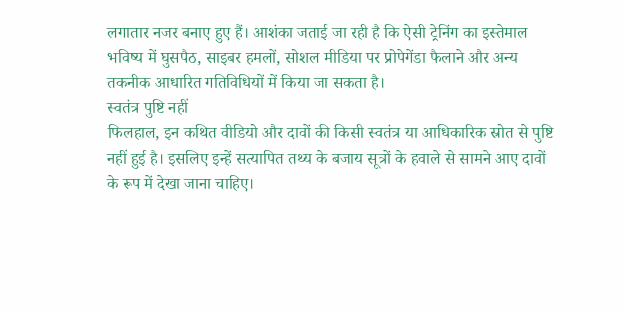लगातार नजर बनाए हुए हैं। आशंका जताई जा रही है कि ऐसी ट्रेनिंग का इस्तेमाल भविष्य में घुसपैठ, साइबर हमलों, सोशल मीडिया पर प्रोपेगेंडा फैलाने और अन्य तकनीक आधारित गतिविधियों में किया जा सकता है।
स्वतंत्र पुष्टि नहीं
फिलहाल, इन कथित वीडियो और दावों की किसी स्वतंत्र या आधिकारिक स्रोत से पुष्टि नहीं हुई है। इसलिए इन्हें सत्यापित तथ्य के बजाय सूत्रों के हवाले से सामने आए दावों के रूप में देखा जाना चाहिए।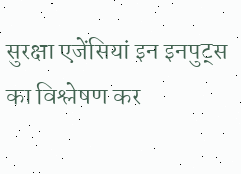सुरक्षा एजेंसियां इन इनपुट्स का विश्लेषण कर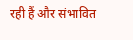रही हैं और संभावित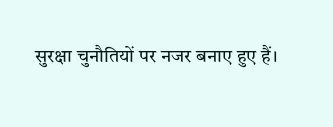सुरक्षा चुनौतियों पर नजर बनाए हुए हैं।